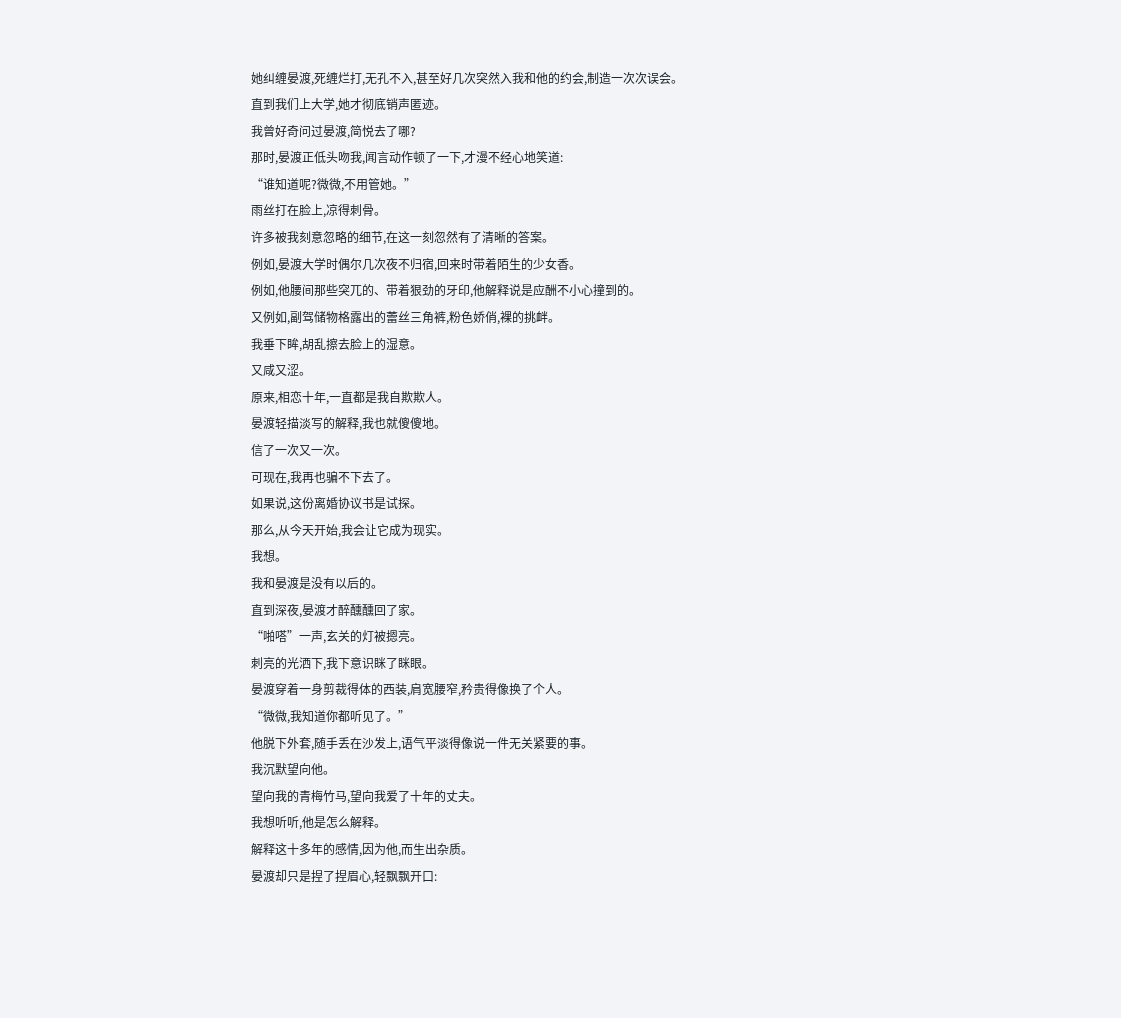她纠缠晏渡,死缠烂打,无孔不入,甚至好几次突然入我和他的约会,制造一次次误会。
直到我们上大学,她才彻底销声匿迹。
我曾好奇问过晏渡,简悦去了哪?
那时,晏渡正低头吻我,闻言动作顿了一下,才漫不经心地笑道:
“谁知道呢?微微,不用管她。”
雨丝打在脸上,凉得刺骨。
许多被我刻意忽略的细节,在这一刻忽然有了清晰的答案。
例如,晏渡大学时偶尔几次夜不归宿,回来时带着陌生的少女香。
例如,他腰间那些突兀的、带着狠劲的牙印,他解释说是应酬不小心撞到的。
又例如,副驾储物格露出的蕾丝三角裤,粉色娇俏,裸的挑衅。
我垂下眸,胡乱擦去脸上的湿意。
又咸又涩。
原来,相恋十年,一直都是我自欺欺人。
晏渡轻描淡写的解释,我也就傻傻地。
信了一次又一次。
可现在,我再也骗不下去了。
如果说,这份离婚协议书是试探。
那么,从今天开始,我会让它成为现实。
我想。
我和晏渡是没有以后的。
直到深夜,晏渡才醉醺醺回了家。
“啪嗒”一声,玄关的灯被摁亮。
刺亮的光洒下,我下意识眯了眯眼。
晏渡穿着一身剪裁得体的西装,肩宽腰窄,矜贵得像换了个人。
“微微,我知道你都听见了。”
他脱下外套,随手丢在沙发上,语气平淡得像说一件无关紧要的事。
我沉默望向他。
望向我的青梅竹马,望向我爱了十年的丈夫。
我想听听,他是怎么解释。
解释这十多年的感情,因为他,而生出杂质。
晏渡却只是捏了捏眉心,轻飘飘开口: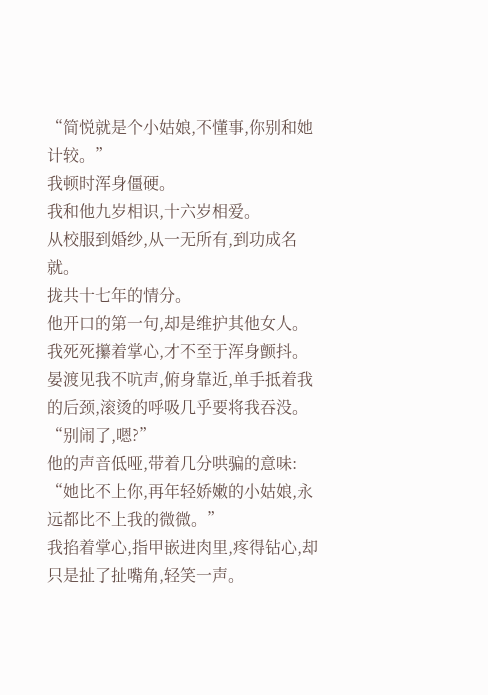“简悦就是个小姑娘,不懂事,你别和她计较。”
我顿时浑身僵硬。
我和他九岁相识,十六岁相爱。
从校服到婚纱,从一无所有,到功成名就。
拢共十七年的情分。
他开口的第一句,却是维护其他女人。
我死死攥着掌心,才不至于浑身颤抖。
晏渡见我不吭声,俯身靠近,单手抵着我的后颈,滚烫的呼吸几乎要将我吞没。
“别闹了,嗯?”
他的声音低哑,带着几分哄骗的意味:
“她比不上你,再年轻娇嫩的小姑娘,永远都比不上我的微微。”
我掐着掌心,指甲嵌进肉里,疼得钻心,却只是扯了扯嘴角,轻笑一声。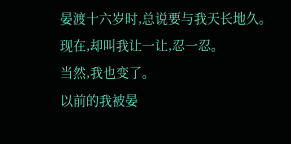晏渡十六岁时,总说要与我天长地久。
现在,却叫我让一让,忍一忍。
当然,我也变了。
以前的我被晏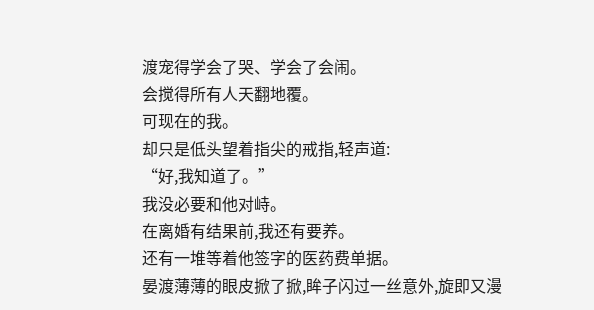渡宠得学会了哭、学会了会闹。
会搅得所有人天翻地覆。
可现在的我。
却只是低头望着指尖的戒指,轻声道:
“好,我知道了。”
我没必要和他对峙。
在离婚有结果前,我还有要养。
还有一堆等着他签字的医药费单据。
晏渡薄薄的眼皮掀了掀,眸子闪过一丝意外,旋即又漫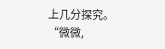上几分探究。
“微微,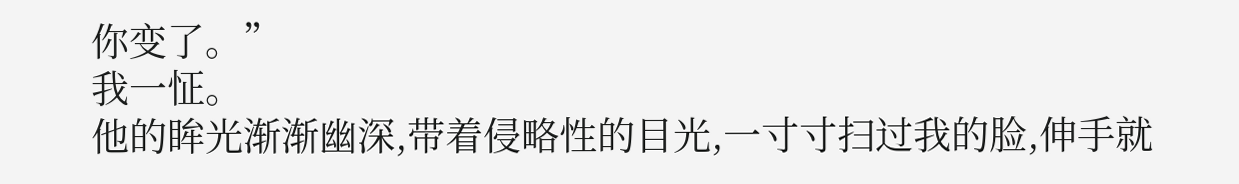你变了。”
我一怔。
他的眸光渐渐幽深,带着侵略性的目光,一寸寸扫过我的脸,伸手就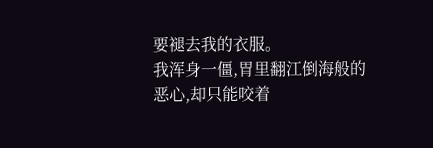要褪去我的衣服。
我浑身一僵,胃里翻江倒海般的恶心,却只能咬着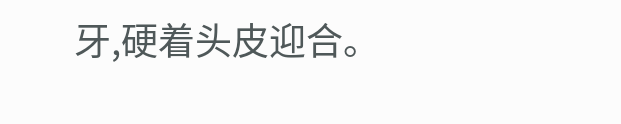牙,硬着头皮迎合。